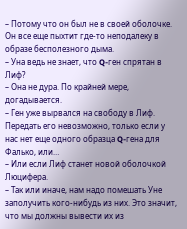– Потому что он был не в своей оболочке. Он все еще пыхтит где-то неподалеку в образе бесполезного дыма.
– Уна ведь не знает, что Q-ген спрятан в Лиф?
– Она не дура. По крайней мере, догадывается.
– Ген уже вырвался на свободу в Лиф. Передать его невозможно, только если у нас нет еще одного образца Q-гена для Фалько, или…
– Или если Лиф станет новой оболочкой Люцифера.
– Так или иначе, нам надо помешать Уне заполучить кого-нибудь из них. Это значит, что мы должны вывести их из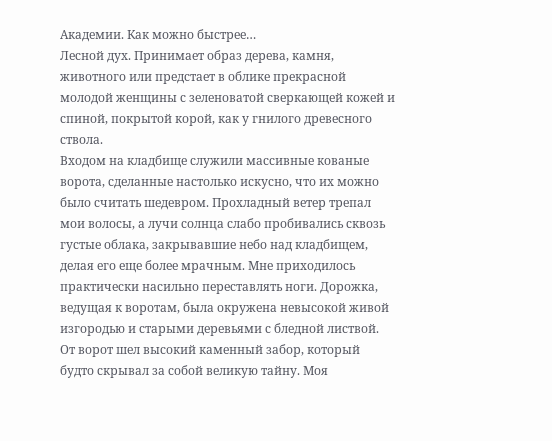Академии. Как можно быстрее…
Лесной дух. Принимает образ дерева, камня, животного или предстает в облике прекрасной молодой женщины с зеленоватой сверкающей кожей и спиной, покрытой корой, как у гнилого древесного ствола.
Входом на кладбище служили массивные кованые ворота, сделанные настолько искусно, что их можно было считать шедевром. Прохладный ветер трепал мои волосы, а лучи солнца слабо пробивались сквозь густые облака, закрывавшие небо над кладбищем, делая его еще более мрачным. Мне приходилось практически насильно переставлять ноги. Дорожка, ведущая к воротам, была окружена невысокой живой изгородью и старыми деревьями с бледной листвой. От ворот шел высокий каменный забор, который будто скрывал за собой великую тайну. Моя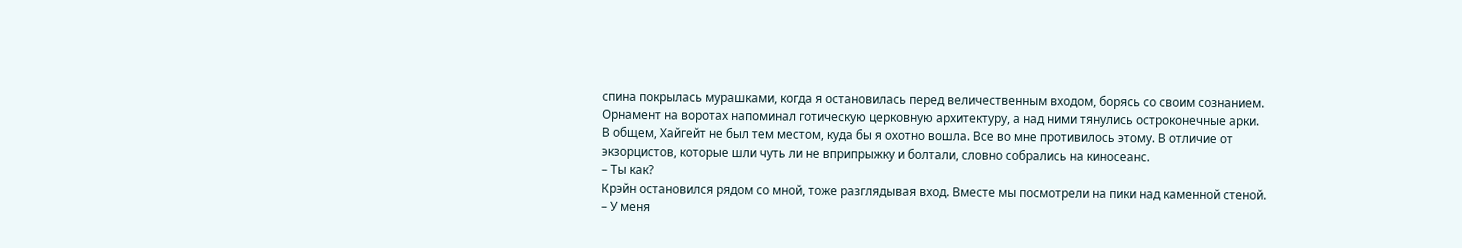спина покрылась мурашками, когда я остановилась перед величественным входом, борясь со своим сознанием. Орнамент на воротах напоминал готическую церковную архитектуру, а над ними тянулись остроконечные арки.
В общем, Хайгейт не был тем местом, куда бы я охотно вошла. Все во мне противилось этому. В отличие от экзорцистов, которые шли чуть ли не вприпрыжку и болтали, словно собрались на киносеанс.
– Ты как?
Крэйн остановился рядом со мной, тоже разглядывая вход. Вместе мы посмотрели на пики над каменной стеной.
– У меня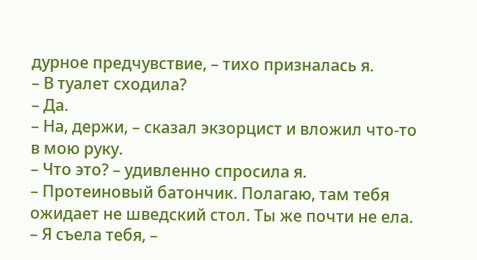дурное предчувствие, – тихо призналась я.
– В туалет сходила?
– Да.
– На, держи, – сказал экзорцист и вложил что-то в мою руку.
– Что это? – удивленно спросила я.
– Протеиновый батончик. Полагаю, там тебя ожидает не шведский стол. Ты же почти не ела.
– Я съела тебя, –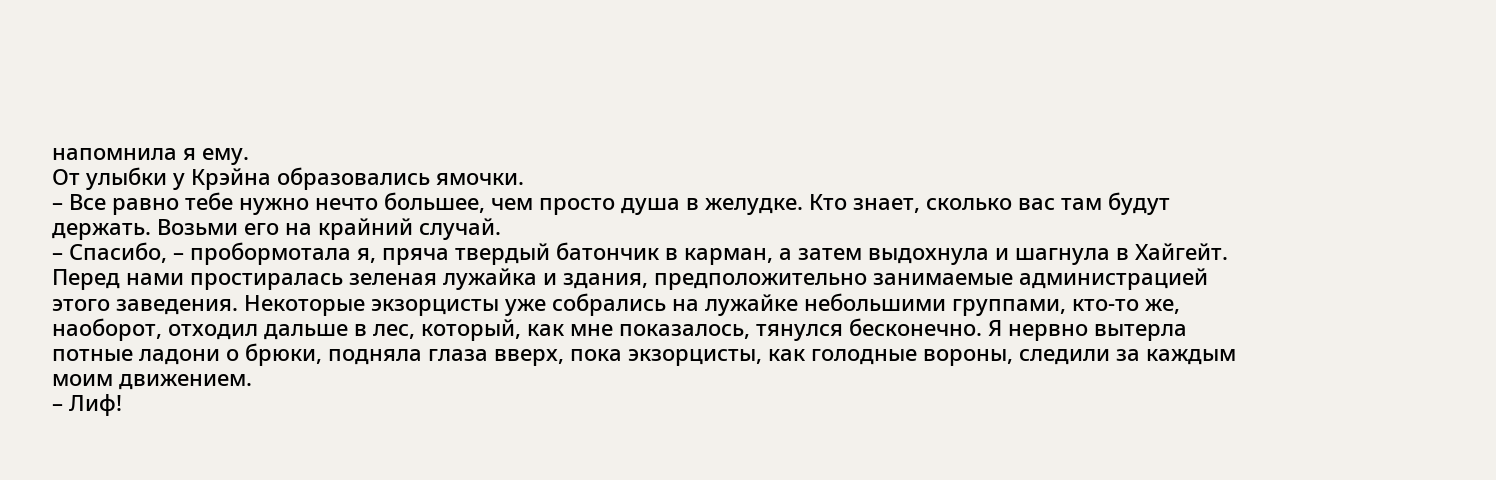напомнила я ему.
От улыбки у Крэйна образовались ямочки.
– Все равно тебе нужно нечто большее, чем просто душа в желудке. Кто знает, сколько вас там будут держать. Возьми его на крайний случай.
– Спасибо, – пробормотала я, пряча твердый батончик в карман, а затем выдохнула и шагнула в Хайгейт.
Перед нами простиралась зеленая лужайка и здания, предположительно занимаемые администрацией этого заведения. Некоторые экзорцисты уже собрались на лужайке небольшими группами, кто-то же, наоборот, отходил дальше в лес, который, как мне показалось, тянулся бесконечно. Я нервно вытерла потные ладони о брюки, подняла глаза вверх, пока экзорцисты, как голодные вороны, следили за каждым моим движением.
– Лиф!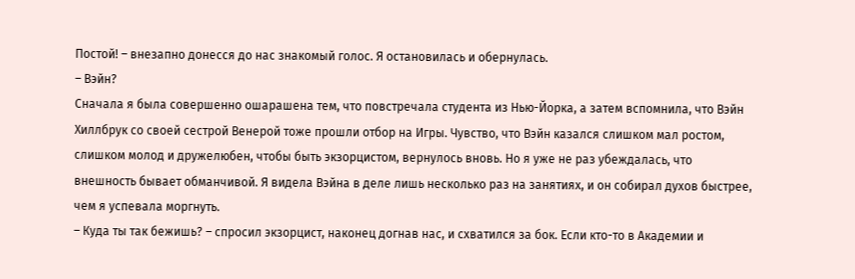Постой! – внезапно донесся до нас знакомый голос. Я остановилась и обернулась.
– Вэйн?
Сначала я была совершенно ошарашена тем, что повстречала студента из Нью-Йорка, а затем вспомнила, что Вэйн Хиллбрук со своей сестрой Венерой тоже прошли отбор на Игры. Чувство, что Вэйн казался слишком мал ростом, слишком молод и дружелюбен, чтобы быть экзорцистом, вернулось вновь. Но я уже не раз убеждалась, что внешность бывает обманчивой. Я видела Вэйна в деле лишь несколько раз на занятиях, и он собирал духов быстрее, чем я успевала моргнуть.
– Куда ты так бежишь? – спросил экзорцист, наконец догнав нас, и схватился за бок. Если кто-то в Академии и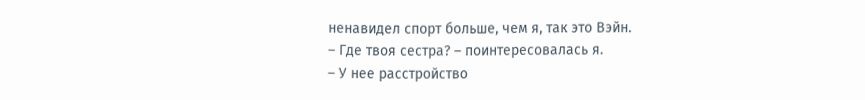ненавидел спорт больше, чем я, так это Вэйн.
– Где твоя сестра? – поинтересовалась я.
– У нее расстройство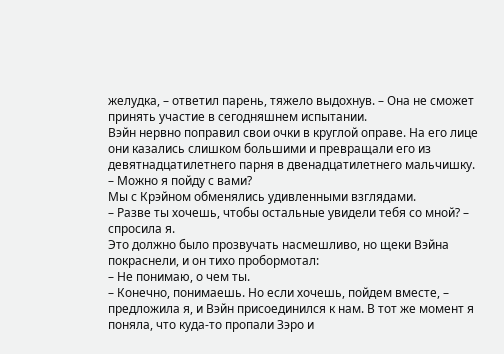желудка, – ответил парень, тяжело выдохнув. – Она не сможет принять участие в сегодняшнем испытании.
Вэйн нервно поправил свои очки в круглой оправе. На его лице они казались слишком большими и превращали его из девятнадцатилетнего парня в двенадцатилетнего мальчишку.
– Можно я пойду с вами?
Мы с Крэйном обменялись удивленными взглядами.
– Разве ты хочешь, чтобы остальные увидели тебя со мной? – спросила я.
Это должно было прозвучать насмешливо, но щеки Вэйна покраснели, и он тихо пробормотал:
– Не понимаю, о чем ты.
– Конечно, понимаешь. Но если хочешь, пойдем вместе, – предложила я, и Вэйн присоединился к нам. В тот же момент я поняла, что куда-то пропали Зэро и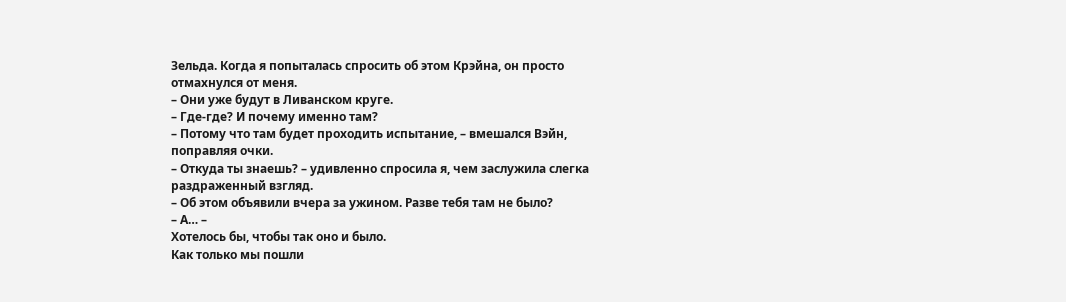Зельда. Когда я попыталась спросить об этом Крэйна, он просто отмахнулся от меня.
– Они уже будут в Ливанском круге.
– Где-где? И почему именно там?
– Потому что там будет проходить испытание, – вмешался Вэйн, поправляя очки.
– Откуда ты знаешь? – удивленно спросила я, чем заслужила слегка раздраженный взгляд.
– Об этом объявили вчера за ужином. Разве тебя там не было?
– А… –
Хотелось бы, чтобы так оно и было.
Как только мы пошли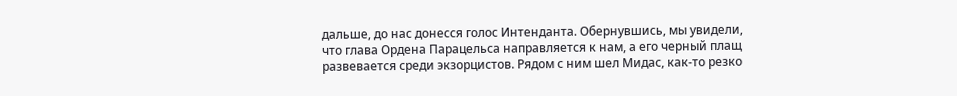дальше, до нас донесся голос Интенданта. Обернувшись, мы увидели, что глава Ордена Парацельса направляется к нам, а его черный плащ развевается среди экзорцистов. Рядом с ним шел Мидас, как-то резко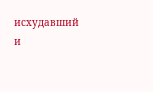исхудавший и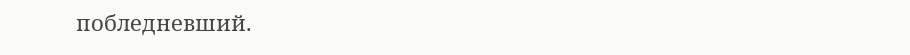побледневший.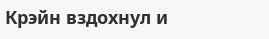Крэйн вздохнул и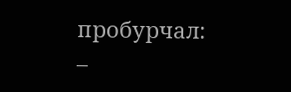пробурчал:
–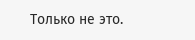Только не это.